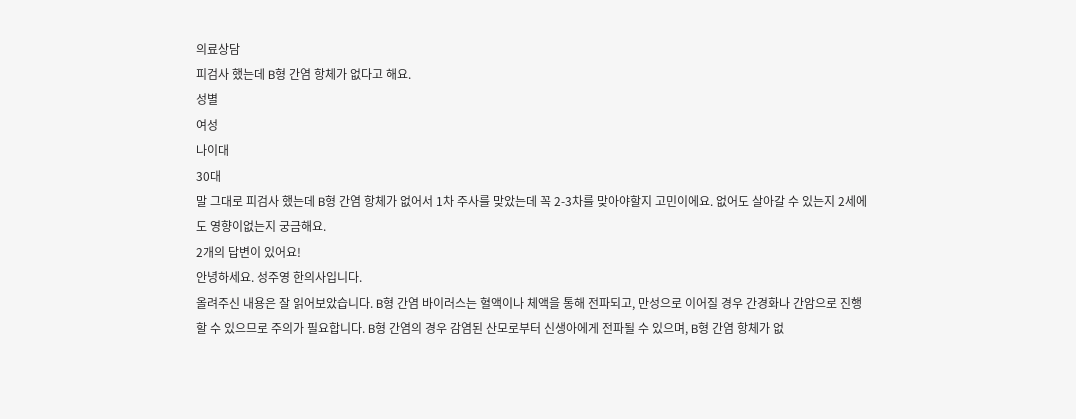의료상담
피검사 했는데 B형 간염 항체가 없다고 해요.
성별
여성
나이대
30대
말 그대로 피검사 했는데 B형 간염 항체가 없어서 1차 주사를 맞았는데 꼭 2-3차를 맞아야할지 고민이에요. 없어도 살아갈 수 있는지 2세에도 영향이없는지 궁금해요.
2개의 답변이 있어요!
안녕하세요. 성주영 한의사입니다.
올려주신 내용은 잘 읽어보았습니다. B형 간염 바이러스는 혈액이나 체액을 통해 전파되고, 만성으로 이어질 경우 간경화나 간암으로 진행할 수 있으므로 주의가 필요합니다. B형 간염의 경우 감염된 산모로부터 신생아에게 전파될 수 있으며, B형 간염 항체가 없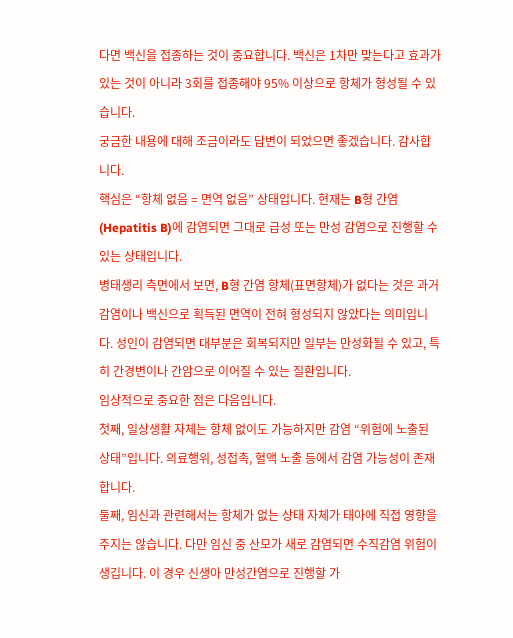다면 백신을 접종하는 것이 중요합니다. 백신은 1차만 맞는다고 효과가 있는 것이 아니라 3회를 접종해야 95% 이상으로 항체가 형성될 수 있습니다.
궁금한 내용에 대해 조금이라도 답변이 되었으면 좋겠습니다. 감사합니다.
핵심은 “항체 없음 = 면역 없음” 상태입니다. 현재는 B형 간염(Hepatitis B)에 감염되면 그대로 급성 또는 만성 감염으로 진행할 수 있는 상태입니다.
병태생리 측면에서 보면, B형 간염 항체(표면항체)가 없다는 것은 과거 감염이나 백신으로 획득된 면역이 전혀 형성되지 않았다는 의미입니다. 성인이 감염되면 대부분은 회복되지만 일부는 만성화될 수 있고, 특히 간경변이나 간암으로 이어질 수 있는 질환입니다.
임상적으로 중요한 점은 다음입니다.
첫째, 일상생활 자체는 항체 없이도 가능하지만 감염 “위험에 노출된 상태”입니다. 의료행위, 성접촉, 혈액 노출 등에서 감염 가능성이 존재합니다.
둘째, 임신과 관련해서는 항체가 없는 상태 자체가 태아에 직접 영향을 주지는 않습니다. 다만 임신 중 산모가 새로 감염되면 수직감염 위험이 생깁니다. 이 경우 신생아 만성간염으로 진행할 가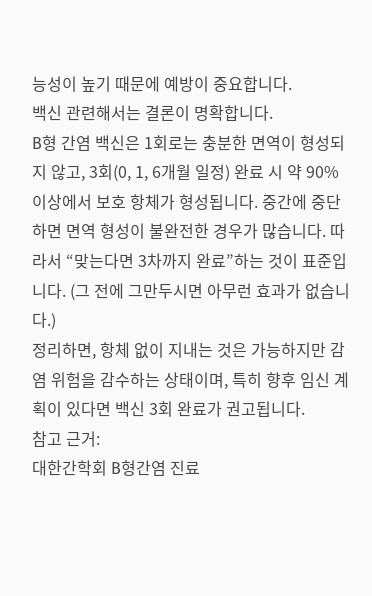능성이 높기 때문에 예방이 중요합니다.
백신 관련해서는 결론이 명확합니다.
B형 간염 백신은 1회로는 충분한 면역이 형성되지 않고, 3회(0, 1, 6개월 일정) 완료 시 약 90% 이상에서 보호 항체가 형성됩니다. 중간에 중단하면 면역 형성이 불완전한 경우가 많습니다. 따라서 “맞는다면 3차까지 완료”하는 것이 표준입니다. (그 전에 그만두시면 아무런 효과가 없습니다.)
정리하면, 항체 없이 지내는 것은 가능하지만 감염 위험을 감수하는 상태이며, 특히 향후 임신 계획이 있다면 백신 3회 완료가 권고됩니다.
참고 근거:
대한간학회 B형간염 진료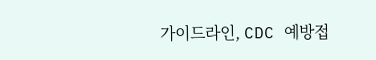가이드라인, CDC 예방접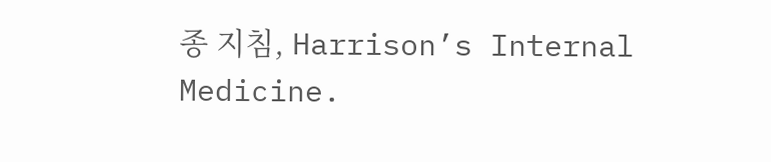종 지침, Harrison’s Internal Medicine.